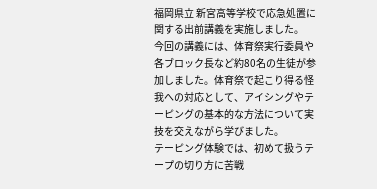福岡県立 新宮高等学校で応急処置に関する出前講義を実施しました。
今回の講義には、体育祭実行委員や各ブロック長など約80名の生徒が参加しました。体育祭で起こり得る怪我への対応として、アイシングやテーピングの基本的な方法について実技を交えながら学びました。
テーピング体験では、初めて扱うテープの切り方に苦戦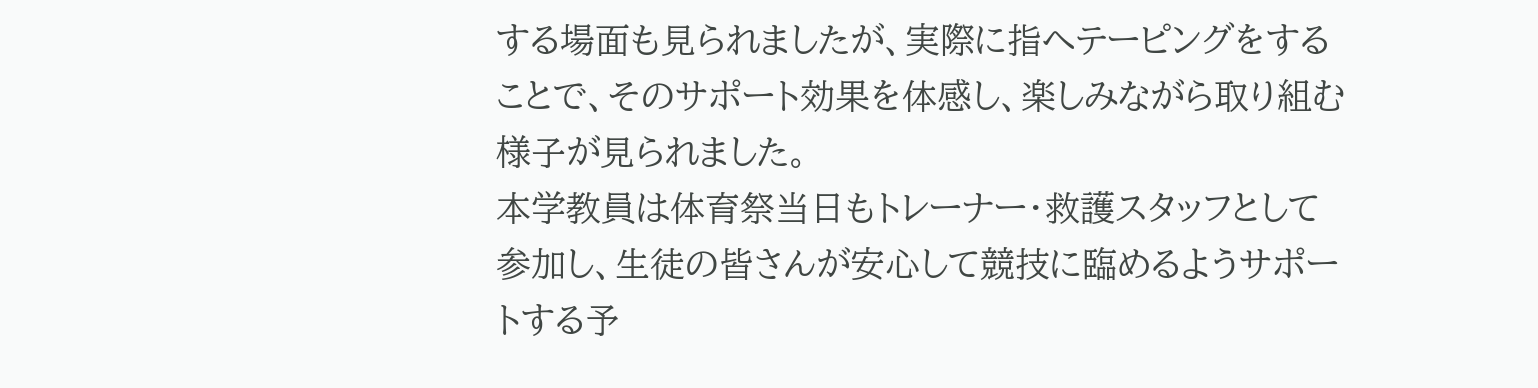する場面も見られましたが、実際に指へテーピングをすることで、そのサポート効果を体感し、楽しみながら取り組む様子が見られました。
本学教員は体育祭当日もトレーナー・救護スタッフとして参加し、生徒の皆さんが安心して競技に臨めるようサポートする予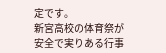定です。
新宮高校の体育祭が安全で実りある行事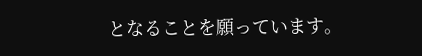となることを願っています。